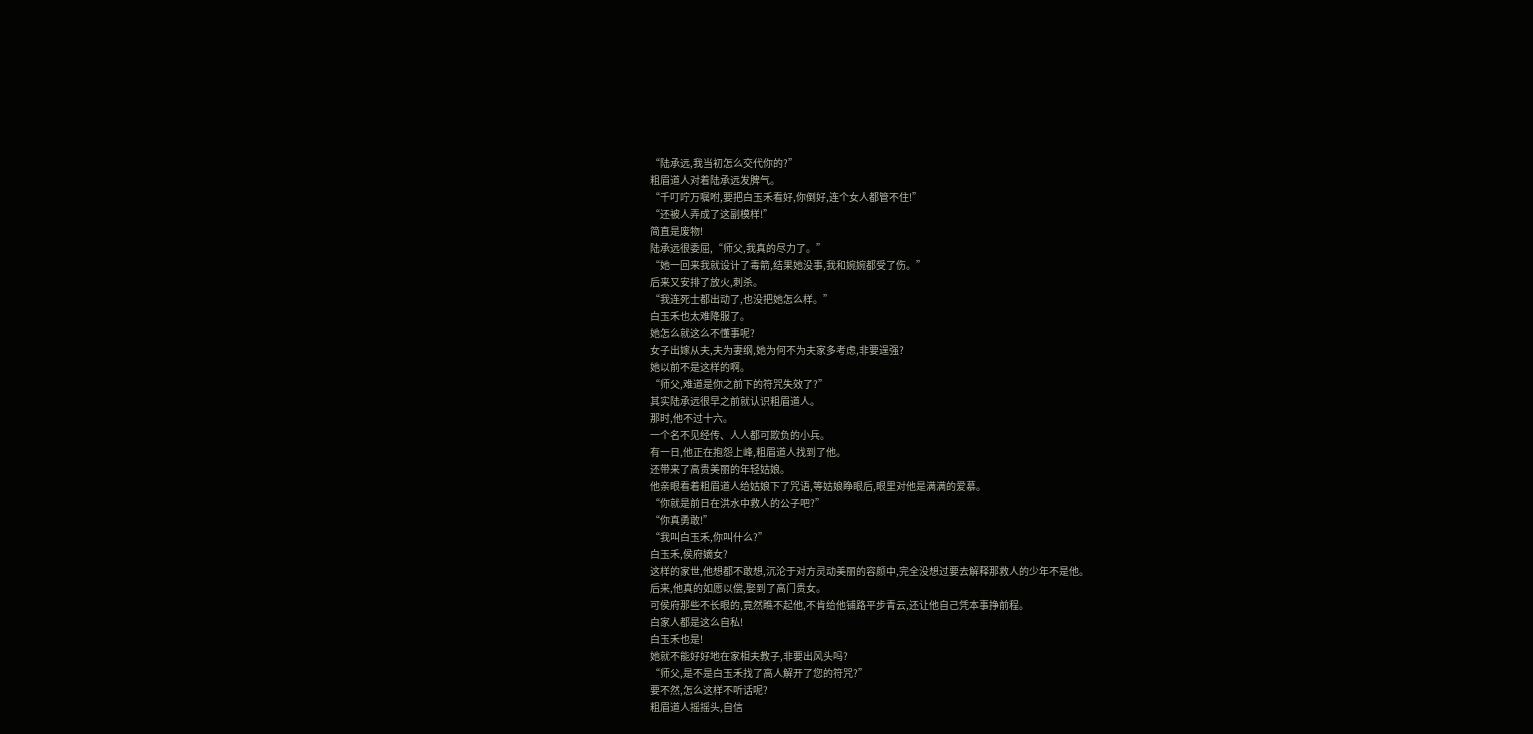“陆承远,我当初怎么交代你的?”
粗眉道人对着陆承远发脾气。
“千叮咛万嘱咐,要把白玉禾看好,你倒好,连个女人都管不住!”
“还被人弄成了这副模样!”
简直是废物!
陆承远很委屈,“师父,我真的尽力了。”
“她一回来我就设计了毒箭,结果她没事,我和婉婉都受了伤。”
后来又安排了放火,刺杀。
“我连死士都出动了,也没把她怎么样。”
白玉禾也太难降服了。
她怎么就这么不懂事呢?
女子出嫁从夫,夫为妻纲,她为何不为夫家多考虑,非要逞强?
她以前不是这样的啊。
“师父,难道是你之前下的符咒失效了?”
其实陆承远很早之前就认识粗眉道人。
那时,他不过十六。
一个名不见经传、人人都可欺负的小兵。
有一日,他正在抱怨上峰,粗眉道人找到了他。
还带来了高贵美丽的年轻姑娘。
他亲眼看着粗眉道人给姑娘下了咒语,等姑娘睁眼后,眼里对他是满满的爱慕。
“你就是前日在洪水中救人的公子吧?”
“你真勇敢!”
“我叫白玉禾,你叫什么?”
白玉禾,侯府嫡女?
这样的家世,他想都不敢想,沉沦于对方灵动美丽的容颜中,完全没想过要去解释那救人的少年不是他。
后来,他真的如愿以偿,娶到了高门贵女。
可侯府那些不长眼的,竟然瞧不起他,不肯给他铺路平步青云,还让他自己凭本事挣前程。
白家人都是这么自私!
白玉禾也是!
她就不能好好地在家相夫教子,非要出风头吗?
“师父,是不是白玉禾找了高人解开了您的符咒?”
要不然,怎么这样不听话呢?
粗眉道人摇摇头,自信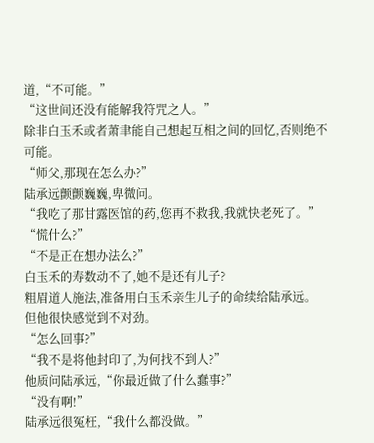道,“不可能。”
“这世间还没有能解我符咒之人。”
除非白玉禾或者萧聿能自己想起互相之间的回忆,否则绝不可能。
“师父,那现在怎么办?”
陆承远颤颤巍巍,卑微问。
“我吃了那甘露医馆的药,您再不救我,我就快老死了。”
“慌什么?”
“不是正在想办法么?”
白玉禾的寿数动不了,她不是还有儿子?
粗眉道人施法,准备用白玉禾亲生儿子的命续给陆承远。
但他很快感觉到不对劲。
“怎么回事?”
“我不是将他封印了,为何找不到人?”
他质问陆承远,“你最近做了什么蠢事?”
“没有啊!”
陆承远很冤枉,“我什么都没做。”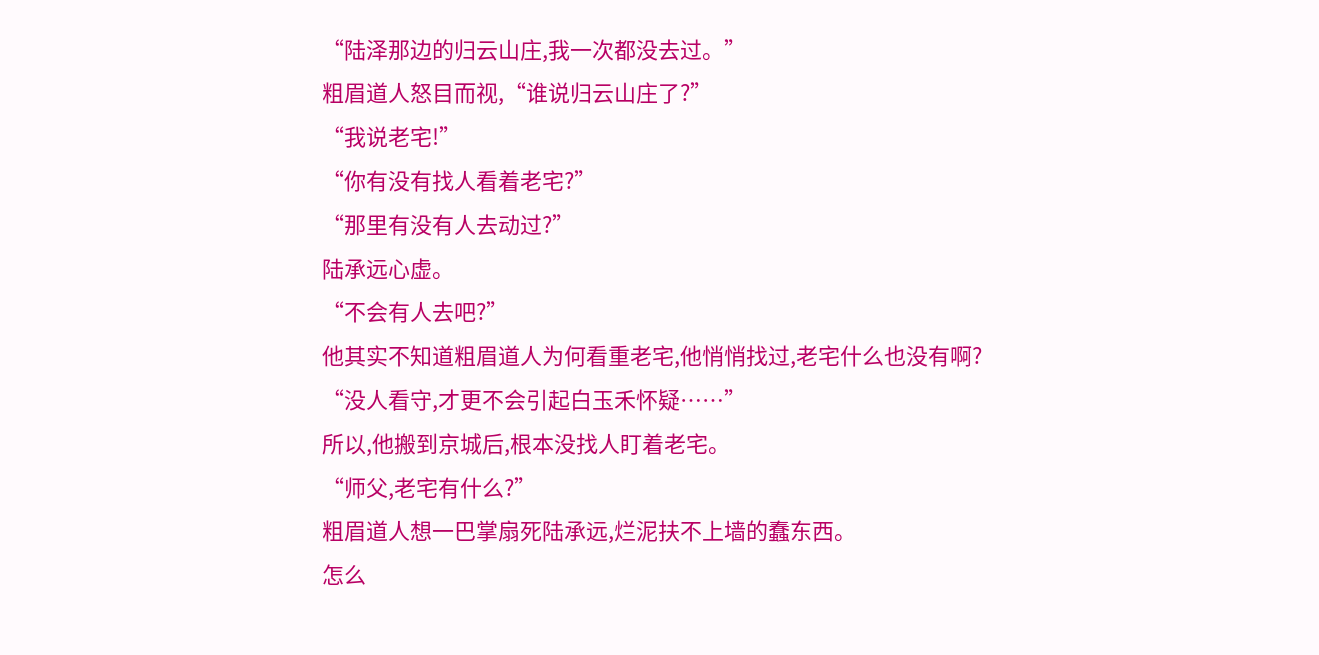“陆泽那边的归云山庄,我一次都没去过。”
粗眉道人怒目而视,“谁说归云山庄了?”
“我说老宅!”
“你有没有找人看着老宅?”
“那里有没有人去动过?”
陆承远心虚。
“不会有人去吧?”
他其实不知道粗眉道人为何看重老宅,他悄悄找过,老宅什么也没有啊?
“没人看守,才更不会引起白玉禾怀疑……”
所以,他搬到京城后,根本没找人盯着老宅。
“师父,老宅有什么?”
粗眉道人想一巴掌扇死陆承远,烂泥扶不上墙的蠢东西。
怎么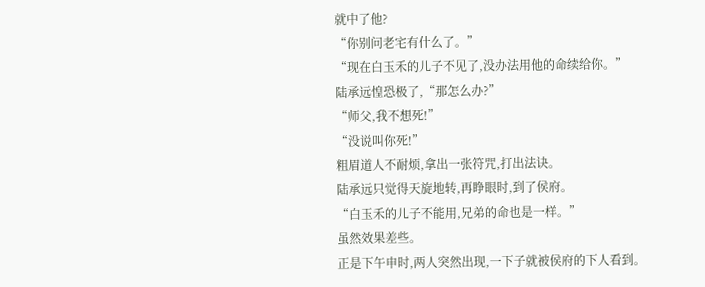就中了他?
“你别问老宅有什么了。”
“现在白玉禾的儿子不见了,没办法用他的命续给你。”
陆承远惶恐极了,“那怎么办?”
“师父,我不想死!”
“没说叫你死!”
粗眉道人不耐烦,拿出一张符咒,打出法诀。
陆承远只觉得天旋地转,再睁眼时,到了侯府。
“白玉禾的儿子不能用,兄弟的命也是一样。”
虽然效果差些。
正是下午申时,两人突然出现,一下子就被侯府的下人看到。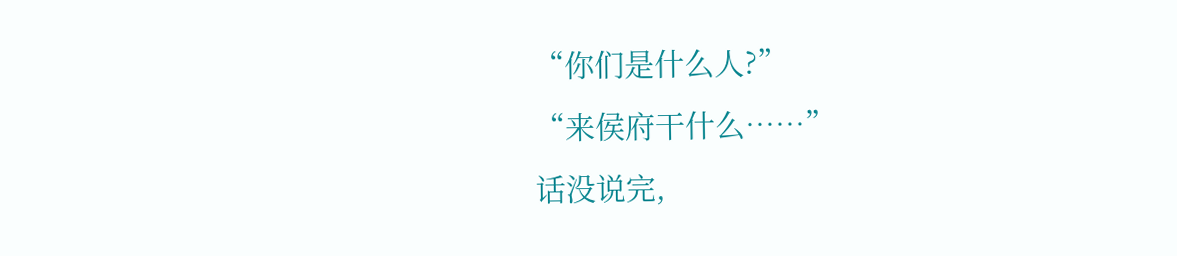“你们是什么人?”
“来侯府干什么……”
话没说完,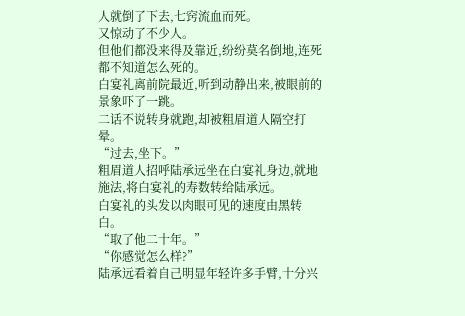人就倒了下去,七窍流血而死。
又惊动了不少人。
但他们都没来得及靠近,纷纷莫名倒地,连死都不知道怎么死的。
白宴礼离前院最近,听到动静出来,被眼前的景象吓了一跳。
二话不说转身就跑,却被粗眉道人隔空打晕。
“过去,坐下。”
粗眉道人招呼陆承远坐在白宴礼身边,就地施法,将白宴礼的寿数转给陆承远。
白宴礼的头发以肉眼可见的速度由黑转白。
“取了他二十年。”
“你感觉怎么样?”
陆承远看着自己明显年轻许多手臂,十分兴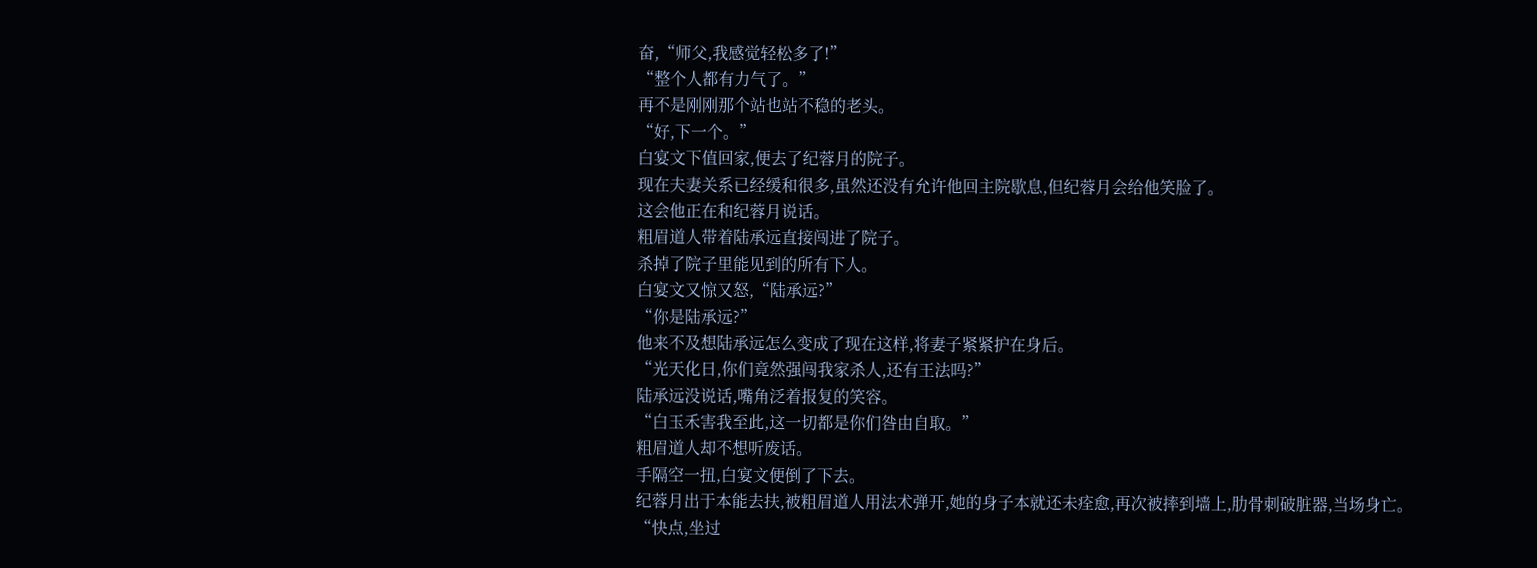奋,“师父,我感觉轻松多了!”
“整个人都有力气了。”
再不是刚刚那个站也站不稳的老头。
“好,下一个。”
白宴文下值回家,便去了纪蓉月的院子。
现在夫妻关系已经缓和很多,虽然还没有允许他回主院歇息,但纪蓉月会给他笑脸了。
这会他正在和纪蓉月说话。
粗眉道人带着陆承远直接闯进了院子。
杀掉了院子里能见到的所有下人。
白宴文又惊又怒,“陆承远?”
“你是陆承远?”
他来不及想陆承远怎么变成了现在这样,将妻子紧紧护在身后。
“光天化日,你们竟然强闯我家杀人,还有王法吗?”
陆承远没说话,嘴角泛着报复的笑容。
“白玉禾害我至此,这一切都是你们咎由自取。”
粗眉道人却不想听废话。
手隔空一扭,白宴文便倒了下去。
纪蓉月出于本能去扶,被粗眉道人用法术弹开,她的身子本就还未痊愈,再次被摔到墙上,肋骨刺破脏器,当场身亡。
“快点,坐过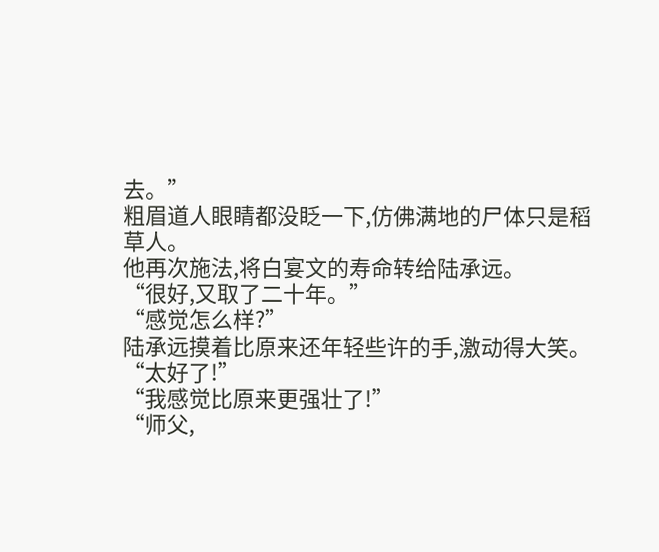去。”
粗眉道人眼睛都没眨一下,仿佛满地的尸体只是稻草人。
他再次施法,将白宴文的寿命转给陆承远。
“很好,又取了二十年。”
“感觉怎么样?”
陆承远摸着比原来还年轻些许的手,激动得大笑。
“太好了!”
“我感觉比原来更强壮了!”
“师父,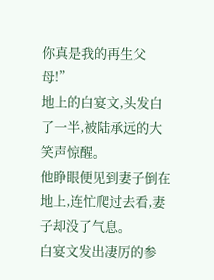你真是我的再生父母!”
地上的白宴文,头发白了一半,被陆承远的大笑声惊醒。
他睁眼便见到妻子倒在地上,连忙爬过去看,妻子却没了气息。
白宴文发出凄厉的参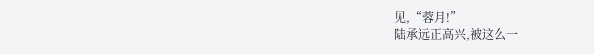见,“蓉月!”
陆承远正高兴,被这么一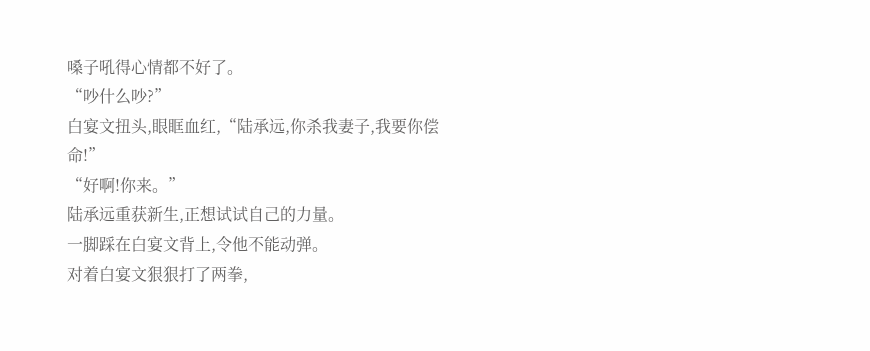嗓子吼得心情都不好了。
“吵什么吵?”
白宴文扭头,眼眶血红,“陆承远,你杀我妻子,我要你偿命!”
“好啊!你来。”
陆承远重获新生,正想试试自己的力量。
一脚踩在白宴文背上,令他不能动弹。
对着白宴文狠狠打了两拳,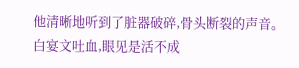他清晰地听到了脏器破碎,骨头断裂的声音。
白宴文吐血,眼见是活不成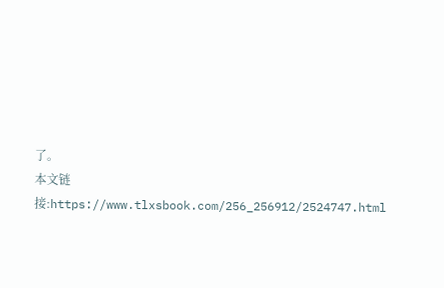了。
本文链接:https://www.tlxsbook.com/256_256912/2524747.html